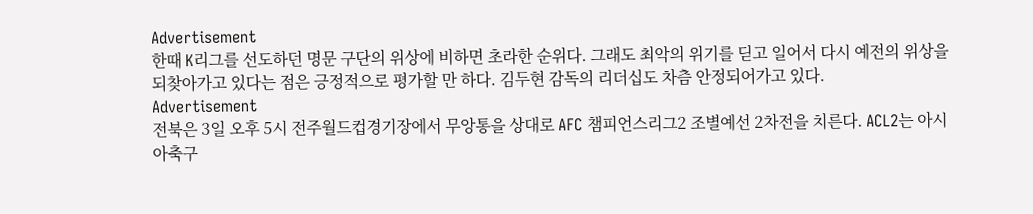Advertisement
한때 K리그를 선도하던 명문 구단의 위상에 비하면 초라한 순위다. 그래도 최악의 위기를 딛고 일어서 다시 예전의 위상을 되찾아가고 있다는 점은 긍정적으로 평가할 만 하다. 김두현 감독의 리더십도 차츰 안정되어가고 있다.
Advertisement
전북은 3일 오후 5시 전주월드컵경기장에서 무앙통을 상대로 AFC 챔피언스리그2 조별예선 2차전을 치른다. ACL2는 아시아축구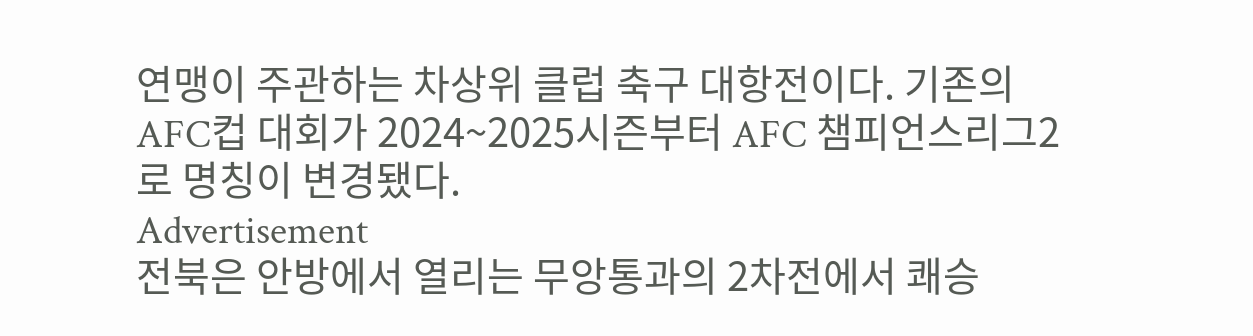연맹이 주관하는 차상위 클럽 축구 대항전이다. 기존의 AFC컵 대회가 2024~2025시즌부터 AFC 챔피언스리그2로 명칭이 변경됐다.
Advertisement
전북은 안방에서 열리는 무앙통과의 2차전에서 쾌승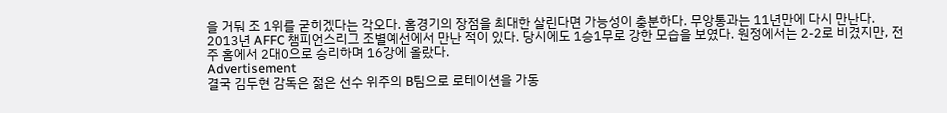을 거둬 조 1위를 굳히겠다는 각오다. 홈경기의 장점을 최대한 살린다면 가능성이 충분하다. 무앙통과는 11년만에 다시 만난다. 2013년 AFFC 챔피언스리그 조별예선에서 만난 적이 있다. 당시에도 1승1무로 강한 모습을 보였다. 원정에서는 2-2로 비겼지만, 전주 홈에서 2대0으로 승리하며 16강에 올랐다.
Advertisement
결국 김두현 감독은 젊은 선수 위주의 B팀으로 로테이션을 가동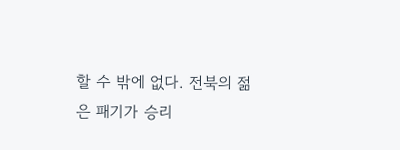할 수 밖에 없다. 전북의 젊은 패기가 승리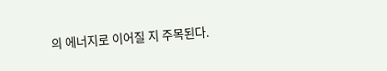의 에너지로 이어질 지 주목된다.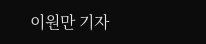이원만 기자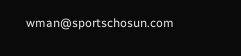wman@sportschosun.com